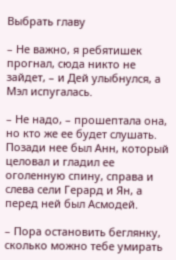Выбрать главу

– Не важно, я ребятишек прогнал, сюда никто не зайдет, – и Дей улыбнулся, а Мэл испугалась.

– Не надо, – прошептала она, но кто же ее будет слушать. Позади нее был Анн, который целовал и гладил ее оголенную спину, справа и слева сели Герард и Ян, а перед ней был Асмодей.

– Пора остановить беглянку, сколько можно тебе умирать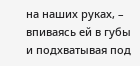на наших руках, – впиваясь ей в губы и подхватывая под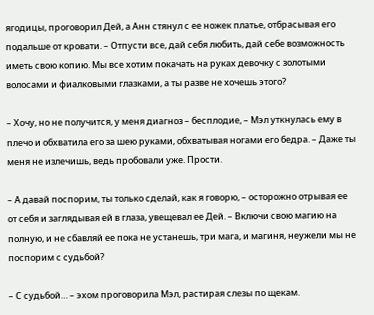ягодицы, проговорил Дей, а Анн стянул с ее ножек платье, отбрасывая его подальше от кровати. – Отпусти все, дай себя любить, дай себе возможность иметь свою копию. Мы все хотим покачать на руках девочку с золотыми волосами и фиалковыми глазками, а ты разве не хочешь этого?

– Хочу, но не получится, у меня диагноз – бесплодие, – Мэл уткнулась ему в плечо и обхватила его за шею руками, обхватывая ногами его бедра. – Даже ты меня не излечишь, ведь пробовали уже. Прости.

– А давай поспорим, ты только сделай, как я говорю, – осторожно отрывая ее от себя и заглядывая ей в глаза, увещевал ее Дей. – Включи свою магию на полную, и не сбавляй ее пока не устанешь, три мага, и магиня, неужели мы не поспорим с судьбой?

– С судьбой… – эхом проговорила Мэл, растирая слезы по щекам.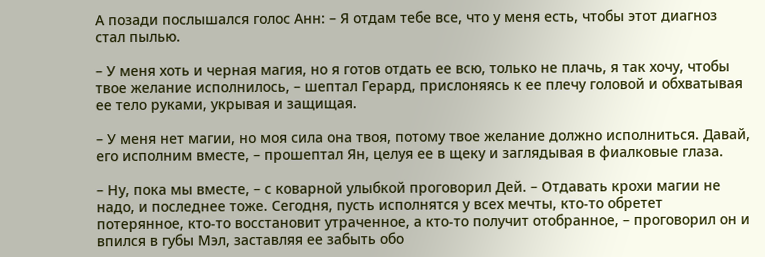А позади послышался голос Анн: – Я отдам тебе все, что у меня есть, чтобы этот диагноз стал пылью.

– У меня хоть и черная магия, но я готов отдать ее всю, только не плачь, я так хочу, чтобы твое желание исполнилось, – шептал Герард, прислоняясь к ее плечу головой и обхватывая ее тело руками, укрывая и защищая.

– У меня нет магии, но моя сила она твоя, потому твое желание должно исполниться. Давай, его исполним вместе, – прошептал Ян, целуя ее в щеку и заглядывая в фиалковые глаза.

– Ну, пока мы вместе, – с коварной улыбкой проговорил Дей. – Отдавать крохи магии не надо, и последнее тоже. Сегодня, пусть исполнятся у всех мечты, кто-то обретет потерянное, кто-то восстановит утраченное, а кто-то получит отобранное, – проговорил он и впился в губы Мэл, заставляя ее забыть обо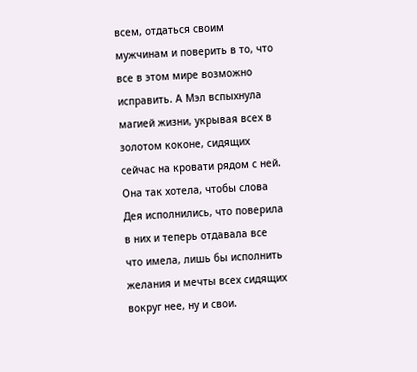всем, отдаться своим мужчинам и поверить в то, что все в этом мире возможно исправить. А Мэл вспыхнула магией жизни, укрывая всех в золотом коконе, сидящих сейчас на кровати рядом с ней. Она так хотела, чтобы слова Дея исполнились, что поверила в них и теперь отдавала все что имела, лишь бы исполнить желания и мечты всех сидящих вокруг нее, ну и свои.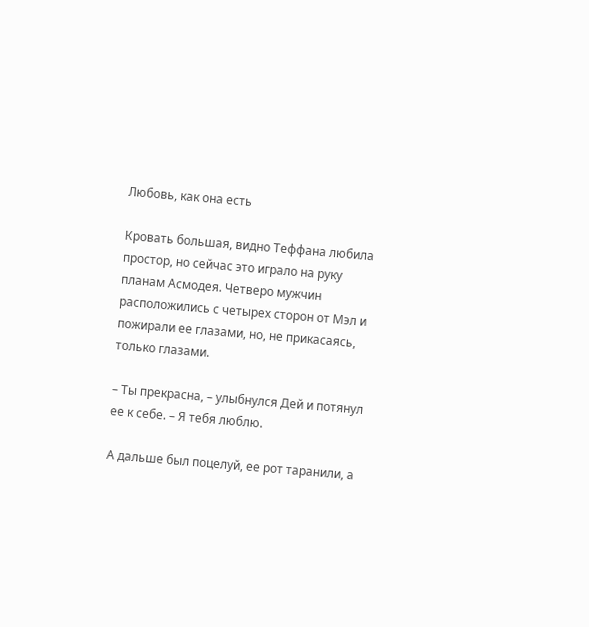Любовь, как она есть

Кровать большая, видно Теффана любила простор, но сейчас это играло на руку планам Асмодея. Четверо мужчин расположились с четырех сторон от Мэл и пожирали ее глазами, но, не прикасаясь, только глазами.

– Ты прекрасна, – улыбнулся Дей и потянул ее к себе. – Я тебя люблю.

А дальше был поцелуй, ее рот таранили, а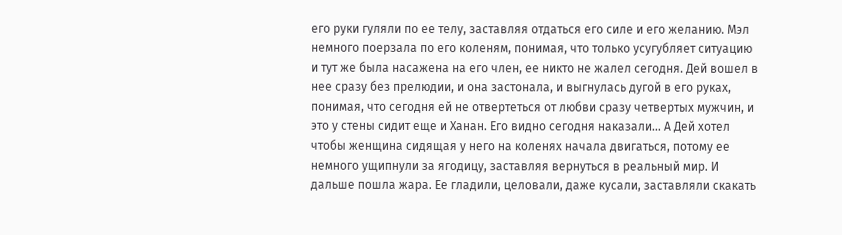его руки гуляли по ее телу, заставляя отдаться его силе и его желанию. Мэл немного поерзала по его коленям, понимая, что только усугубляет ситуацию и тут же была насажена на его член, ее никто не жалел сегодня. Дей вошел в нее сразу без прелюдии, и она застонала, и выгнулась дугой в его руках, понимая, что сегодня ей не отвертеться от любви сразу четвертых мужчин, и это у стены сидит еще и Ханан. Его видно сегодня наказали… А Дей хотел чтобы женщина сидящая у него на коленях начала двигаться, потому ее немного ущипнули за ягодицу, заставляя вернуться в реальный мир. И дальше пошла жара. Ее гладили, целовали, даже кусали, заставляли скакать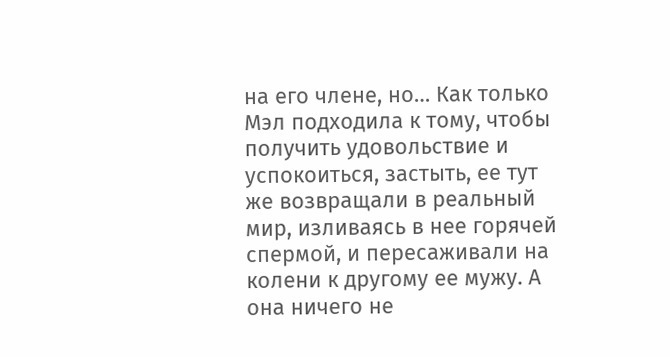на его члене, но… Как только Мэл подходила к тому, чтобы получить удовольствие и успокоиться, застыть, ее тут же возвращали в реальный мир, изливаясь в нее горячей спермой, и пересаживали на колени к другому ее мужу. А она ничего не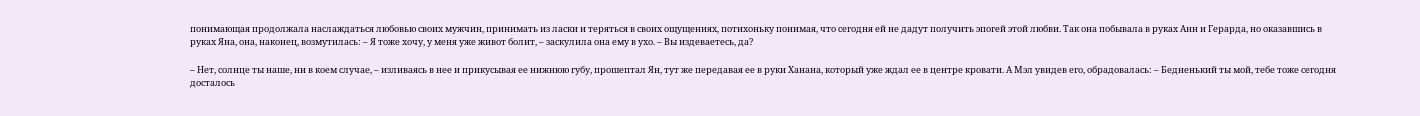понимающая продолжала наслаждаться любовью своих мужчин, принимать из ласки и теряться в своих ощущениях, потихоньку понимая, что сегодня ей не дадут получить эпогей этой любви. Так она побывала в руках Анн и Герарда, но оказавшись в руках Яна, она, наконец, возмутилась: – Я тоже хочу, у меня уже живот болит, – заскулила она ему в ухо. – Вы издеваетесь, да?

– Нет, солнце ты наше, ни в коем случае, – изливаясь в нее и прикусывая ее нижнюю губу, прошептал Ян, тут же передавая ее в руки Ханана, который уже ждал ее в центре кровати. А Мэл увидев его, обрадовалась: – Бедненький ты мой, тебе тоже сегодня досталось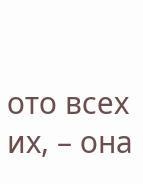ото всех их, – она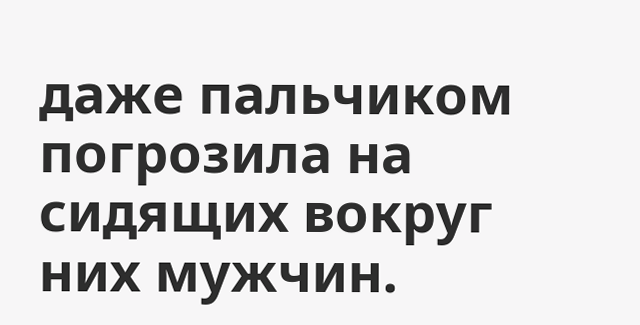даже пальчиком погрозила на сидящих вокруг них мужчин.